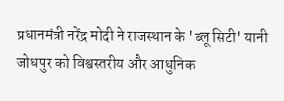प्रधानमंत्री नरेंद्र मोदी ने राजस्थान के 'ब्लू सिटी' यानी जोधपुर को विश्वस्तरीय और आधुनिक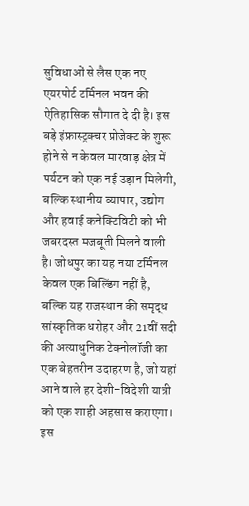सुविधाओं से लैस एक नए एयरपोर्ट टर्मिनल भवन की ऐतिहासिक सौगात दे दी है। इस बड़े इंफ्रास्ट्रक्चर प्रोजेक्ट के शुरू होने से न केवल मारवाड़ क्षेत्र में पर्यटन को एक नई उड़ान मिलेगी, बल्कि स्थानीय व्यापार, उद्योग और हवाई कनेक्टिविटी को भी जबरदस्त मजबूती मिलने वाली है। जोधपुर का यह नया टर्मिनल केवल एक बिल्डिंग नहीं है, बल्कि यह राजस्थान की समृद्ध सांस्कृतिक धरोहर और 21वीं सदी की अत्याधुनिक टेक्नोलॉजी का एक बेहतरीन उदाहरण है, जो यहां आने वाले हर देशी-विदेशी यात्री को एक शाही अहसास कराएगा।
इस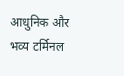आधुनिक और भव्य टर्मिनल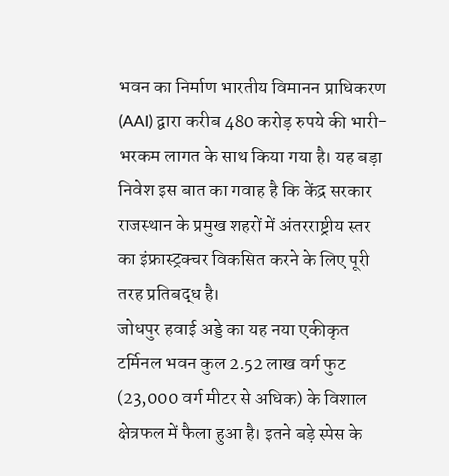भवन का निर्माण भारतीय विमानन प्राधिकरण (AAI) द्वारा करीब 480 करोड़ रुपये की भारी-भरकम लागत के साथ किया गया है। यह बड़ा निवेश इस बात का गवाह है कि केंद्र सरकार राजस्थान के प्रमुख शहरों में अंतरराष्ट्रीय स्तर का इंफ्रास्ट्रक्चर विकसित करने के लिए पूरी तरह प्रतिबद्ध है।
जोधपुर हवाई अड्डे का यह नया एकीकृत टर्मिनल भवन कुल 2.52 लाख वर्ग फुट (23,000 वर्ग मीटर से अधिक) के विशाल क्षेत्रफल में फैला हुआ है। इतने बड़े स्पेस के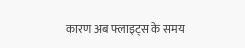कारण अब फ्लाइट्स के समय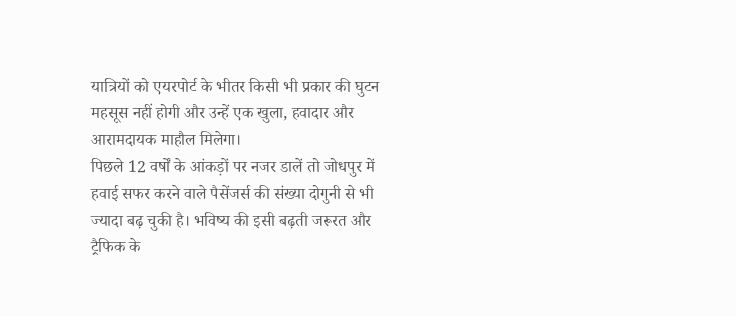यात्रियों को एयरपोर्ट के भीतर किसी भी प्रकार की घुटन महसूस नहीं होगी और उन्हें एक खुला, हवादार और आरामदायक माहौल मिलेगा।
पिछले 12 वर्षों के आंकड़ों पर नजर डालें तो जोधपुर में हवाई सफर करने वाले पैसेंजर्स की संख्या दोगुनी से भी ज्यादा बढ़ चुकी है। भविष्य की इसी बढ़ती जरूरत और ट्रैफिक के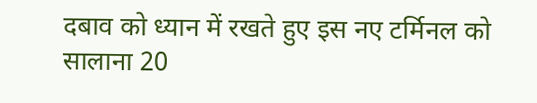दबाव को ध्यान में रखते हुए इस नए टर्मिनल को सालाना 20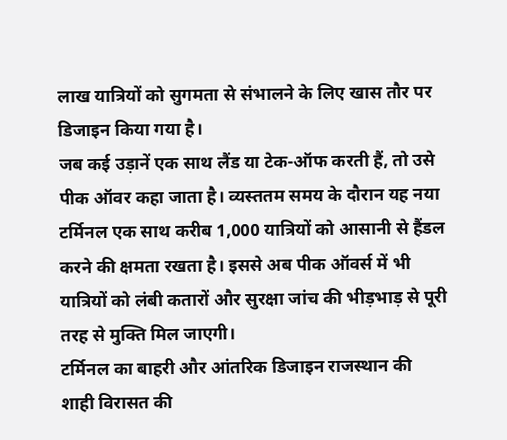लाख यात्रियों को सुगमता से संभालने के लिए खास तौर पर डिजाइन किया गया है।
जब कई उड़ानें एक साथ लैंड या टेक-ऑफ करती हैं, तो उसे पीक ऑवर कहा जाता है। व्यस्ततम समय के दौरान यह नया टर्मिनल एक साथ करीब 1,000 यात्रियों को आसानी से हैंडल करने की क्षमता रखता है। इससे अब पीक ऑवर्स में भी यात्रियों को लंबी कतारों और सुरक्षा जांच की भीड़भाड़ से पूरी तरह से मुक्ति मिल जाएगी।
टर्मिनल का बाहरी और आंतरिक डिजाइन राजस्थान की शाही विरासत की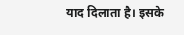याद दिलाता है। इसके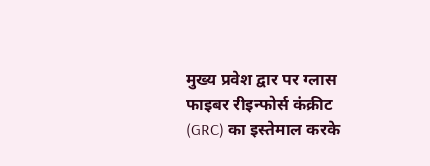मुख्य प्रवेश द्वार पर ग्लास फाइबर रीइन्फोर्स कंक्रीट (GRC) का इस्तेमाल करके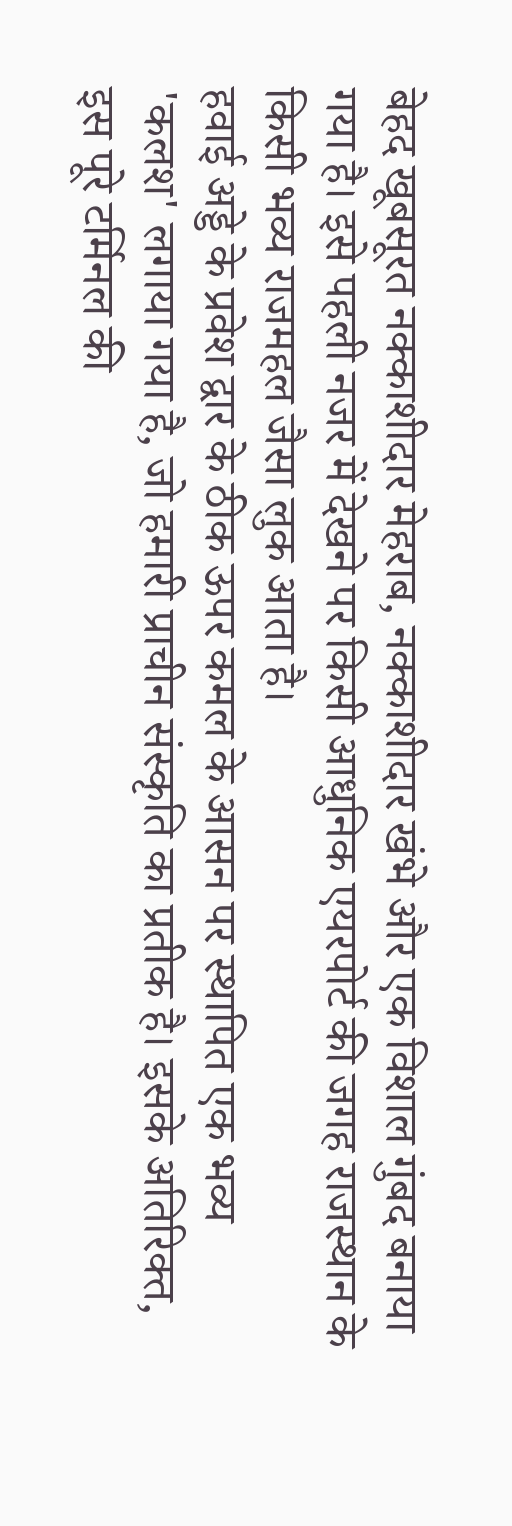बेहद खूबसूरत नक्काशीदार मेहराब, नक्काशीदार खंभे और एक विशाल गुंबद बनाया गया है। इसे पहली नजर में देखने पर किसी आधुनिक एयरपोर्ट की जगह राजस्थान के किसी भव्य राजमहल जैसा लुक आता है।
हवाई अड्डे के प्रवेश द्वार के ठीक ऊपर कमल के आसन पर स्थापित एक भव्य 'कलश' लगाया गया है, जो हमारी प्राचीन संस्कृति का प्रतीक है। इसके अतिरिक्त, इस पूरे टर्मिनल की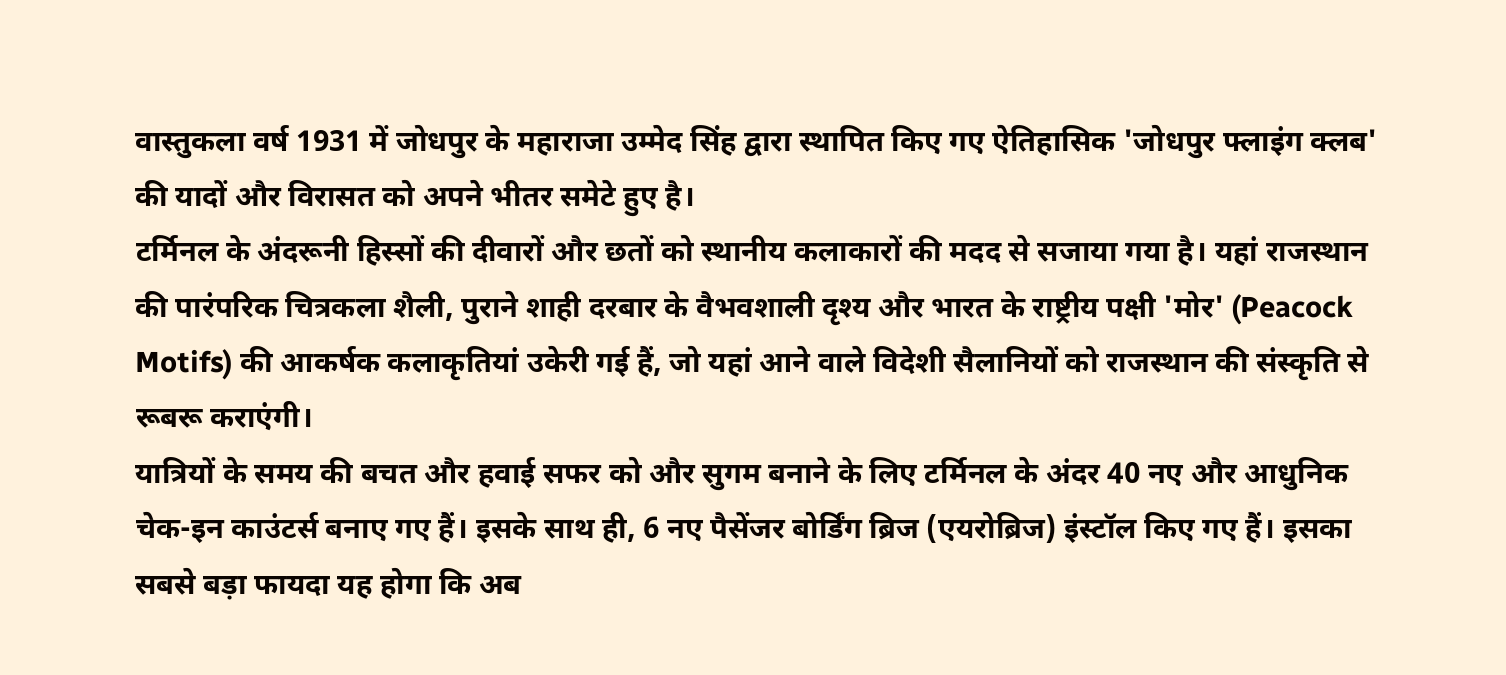वास्तुकला वर्ष 1931 में जोधपुर के महाराजा उम्मेद सिंह द्वारा स्थापित किए गए ऐतिहासिक 'जोधपुर फ्लाइंग क्लब' की यादों और विरासत को अपने भीतर समेटे हुए है।
टर्मिनल के अंदरूनी हिस्सों की दीवारों और छतों को स्थानीय कलाकारों की मदद से सजाया गया है। यहां राजस्थान की पारंपरिक चित्रकला शैली, पुराने शाही दरबार के वैभवशाली दृश्य और भारत के राष्ट्रीय पक्षी 'मोर' (Peacock Motifs) की आकर्षक कलाकृतियां उकेरी गई हैं, जो यहां आने वाले विदेशी सैलानियों को राजस्थान की संस्कृति से रूबरू कराएंगी।
यात्रियों के समय की बचत और हवाई सफर को और सुगम बनाने के लिए टर्मिनल के अंदर 40 नए और आधुनिक चेक-इन काउंटर्स बनाए गए हैं। इसके साथ ही, 6 नए पैसेंजर बोर्डिंग ब्रिज (एयरोब्रिज) इंस्टॉल किए गए हैं। इसका सबसे बड़ा फायदा यह होगा कि अब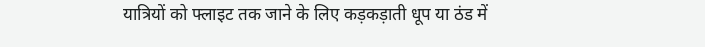यात्रियों को फ्लाइट तक जाने के लिए कड़कड़ाती धूप या ठंड में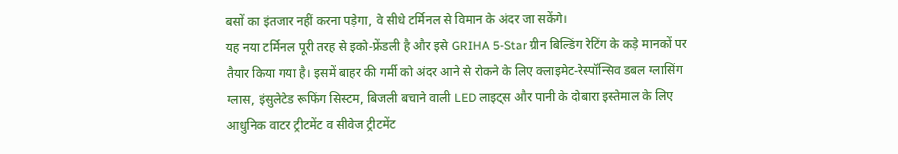बसों का इंतजार नहीं करना पड़ेगा, वे सीधे टर्मिनल से विमान के अंदर जा सकेंगे।
यह नया टर्मिनल पूरी तरह से इको-फ्रेंडली है और इसे GRIHA 5-Star ग्रीन बिल्डिंग रेटिंग के कड़े मानकों पर तैयार किया गया है। इसमें बाहर की गर्मी को अंदर आने से रोकने के लिए क्लाइमेट-रेस्पॉन्सिव डबल ग्लासिंग ग्लास, इंसुलेटेड रूफिंग सिस्टम, बिजली बचाने वाली LED लाइट्स और पानी के दोबारा इस्तेमाल के लिए आधुनिक वाटर ट्रीटमेंट व सीवेज ट्रीटमेंट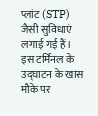प्लांट (STP) जैसी सुविधाएं लगाई गई हैं।
इस टर्मिनल के उद्घाटन के खास मौके पर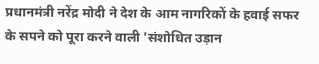प्रधानमंत्री नरेंद्र मोदी ने देश के आम नागरिकों के हवाई सफर के सपने को पूरा करने वाली 'संशोधित उड़ान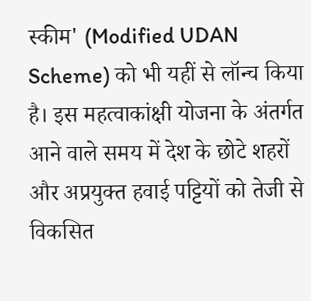स्कीम' (Modified UDAN Scheme) को भी यहीं से लॉन्च किया है। इस महत्वाकांक्षी योजना के अंतर्गत आने वाले समय में देश के छोटे शहरों और अप्रयुक्त हवाई पट्टियों को तेजी से विकसित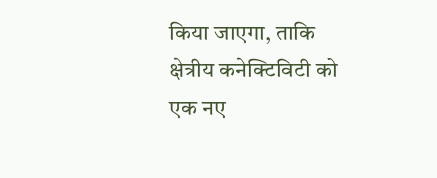किया जाएगा, ताकि क्षेत्रीय कनेक्टिविटी को एक नए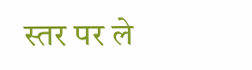स्तर पर ले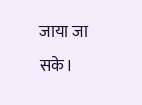जाया जा सके।